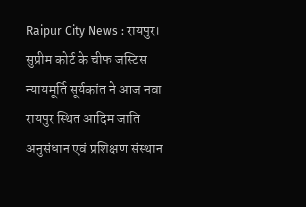Raipur City News : रायपुर। सुप्रीम कोर्ट के चीफ जस्टिस न्यायमूर्ति सूर्यकांत ने आज नवा रायपुर स्थित आदिम जाति अनुसंधान एवं प्रशिक्षण संस्थान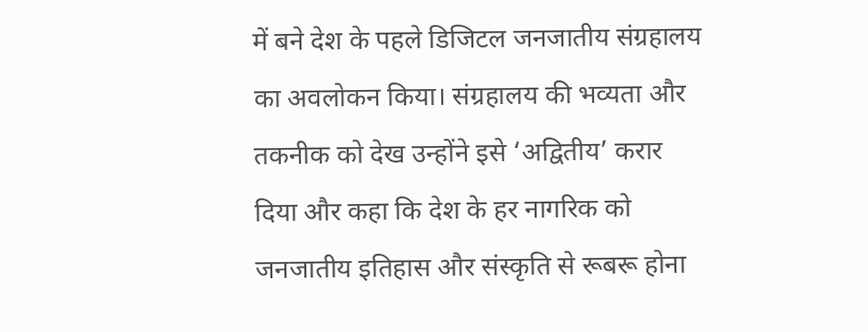में बने देश के पहले डिजिटल जनजातीय संग्रहालय का अवलोकन किया। संग्रहालय की भव्यता और तकनीक को देख उन्होंने इसे ‘अद्वितीय’ करार दिया और कहा कि देश के हर नागरिक को जनजातीय इतिहास और संस्कृति से रूबरू होना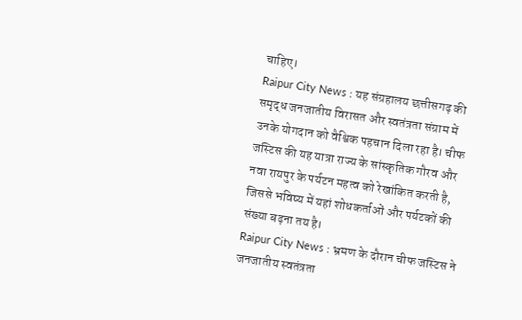चाहिए।
Raipur City News : यह संग्रहालय छत्तीसगढ़ की समृद्ध जनजातीय विरासत और स्वतंत्रता संग्राम में उनके योगदान को वैश्विक पहचान दिला रहा है। चीफ जस्टिस की यह यात्रा राज्य के सांस्कृतिक गौरव और नवा रायपुर के पर्यटन महत्व को रेखांकित करती है, जिससे भविष्य में यहां शोधकर्ताओं और पर्यटकों की संख्या बढ़ना तय है।
Raipur City News : भ्रमण के दौरान चीफ जस्टिस ने जनजातीय स्वतंत्रता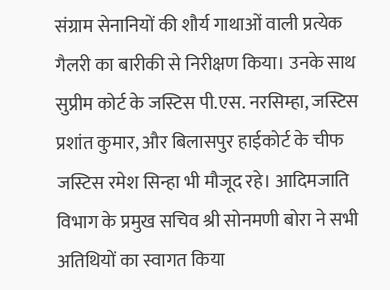संग्राम सेनानियों की शौर्य गाथाओं वाली प्रत्येक गैलरी का बारीकी से निरीक्षण किया। उनके साथ सुप्रीम कोर्ट के जस्टिस पी.एस. नरसिम्हा, जस्टिस प्रशांत कुमार, और बिलासपुर हाईकोर्ट के चीफ जस्टिस रमेश सिन्हा भी मौजूद रहे। आदिमजाति विभाग के प्रमुख सचिव श्री सोनमणी बोरा ने सभी अतिथियों का स्वागत किया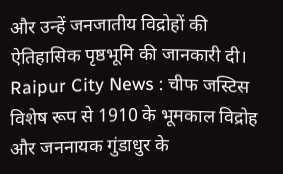और उन्हें जनजातीय विद्रोहों की ऐतिहासिक पृष्ठभूमि की जानकारी दी।
Raipur City News : चीफ जस्टिस विशेष रूप से 1910 के भूमकाल विद्रोह और जननायक गुंडाधुर के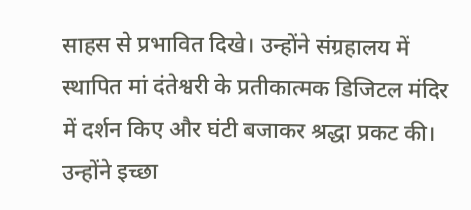साहस से प्रभावित दिखे। उन्होंने संग्रहालय में स्थापित मां दंतेश्वरी के प्रतीकात्मक डिजिटल मंदिर में दर्शन किए और घंटी बजाकर श्रद्धा प्रकट की। उन्होंने इच्छा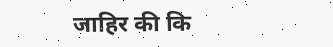जाहिर की कि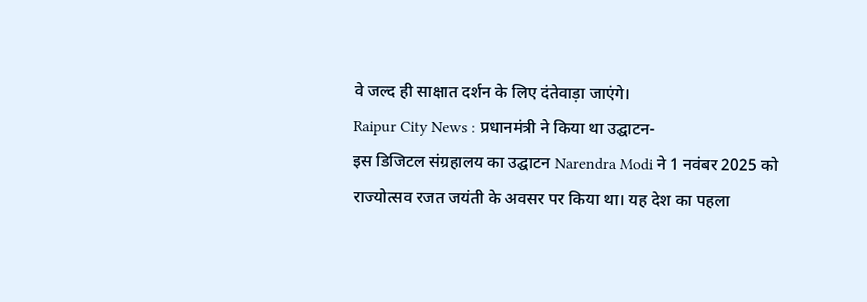वे जल्द ही साक्षात दर्शन के लिए दंतेवाड़ा जाएंगे।
Raipur City News : प्रधानमंत्री ने किया था उद्घाटन-
इस डिजिटल संग्रहालय का उद्घाटन Narendra Modi ने 1 नवंबर 2025 को राज्योत्सव रजत जयंती के अवसर पर किया था। यह देश का पहला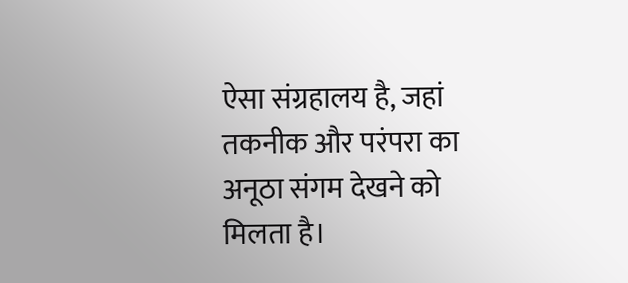ऐसा संग्रहालय है, जहां तकनीक और परंपरा का अनूठा संगम देखने को मिलता है।